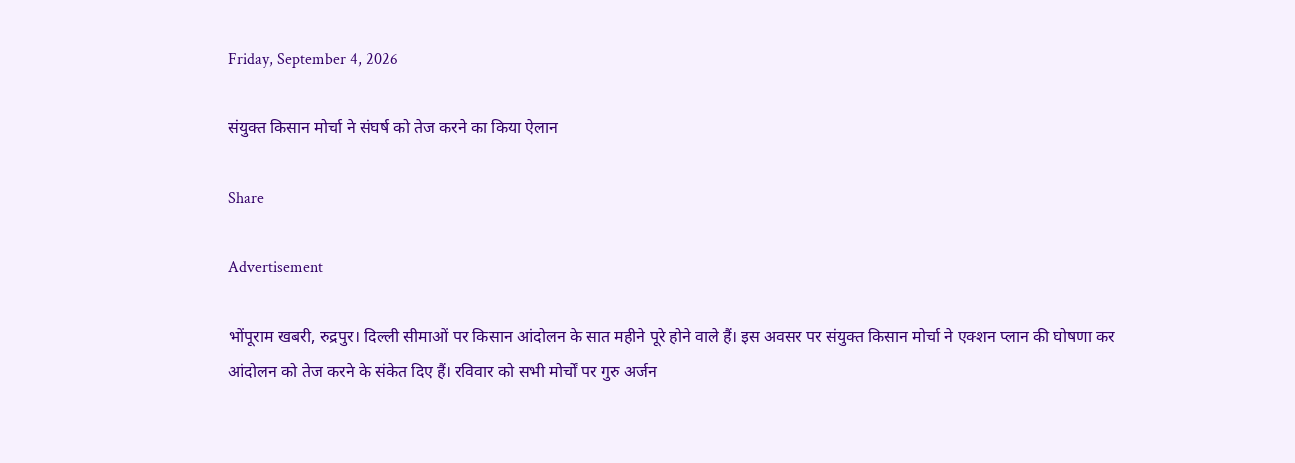Friday, September 4, 2026

संयुक्त किसान मोर्चा ने संघर्ष को तेज करने का किया ऐलान

Share

Advertisement

भोंपूराम खबरी, रुद्रपुर। दिल्ली सीमाओं पर किसान आंदोलन के सात महीने पूरे होने वाले हैं। इस अवसर पर संयुक्त किसान मोर्चा ने एक्शन प्लान की घोषणा कर आंदोलन को तेज करने के संकेत दिए हैं। रविवार को सभी मोर्चों पर गुरु अर्जन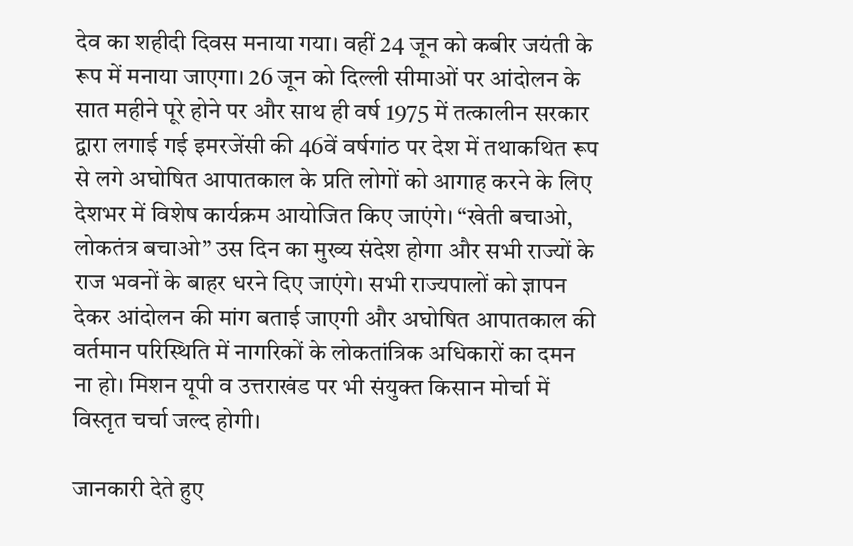देव का शहीदी दिवस मनाया गया। वहीं 24 जून को कबीर जयंती के रूप में मनाया जाएगा। 26 जून को दिल्ली सीमाओं पर आंदोलन के सात महीने पूरे होने पर और साथ ही वर्ष 1975 में तत्कालीन सरकार द्वारा लगाई गई इमरजेंसी की 46वें वर्षगांठ पर देश में तथाकथित रूप से लगे अघोषित आपातकाल के प्रति लोगों को आगाह करने के लिए देशभर में विशेष कार्यक्रम आयोजित किए जाएंगे। “खेती बचाओ, लोकतंत्र बचाओ” उस दिन का मुख्य संदेश होगा और सभी राज्यों के राज भवनों के बाहर धरने दिए जाएंगे। सभी राज्यपालों को ज्ञापन देकर आंदोलन की मांग बताई जाएगी और अघोषित आपातकाल की वर्तमान परिस्थिति में नागरिकों के लोकतांत्रिक अधिकारों का दमन ना हो। मिशन यूपी व उत्तराखंड पर भी संयुक्त किसान मोर्चा में विस्तृत चर्चा जल्द होगी।

जानकारी देते हुए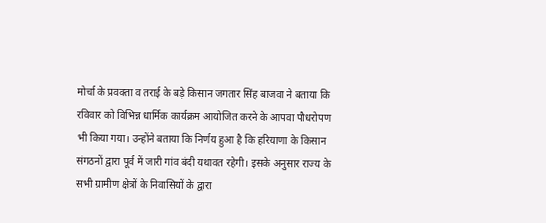मोर्चा के प्रवक्ता व तराई के बड़े किसान जगतार सिंह बाजवा ने बताया कि रविवार को विभिन्न धार्मिक कार्यक्रम आयोजित करने के आपवा पौधरोपण भी किया गया। उन्होंने बताया कि निर्णय हुआ है कि हरियाणा के किसान संगठनों द्वारा पूर्व में जारी गांव बंदी यथावत रहेगी। इसके अनुसार राज्य के सभी ग्रामीण क्षेत्रों के निवासियों के द्वारा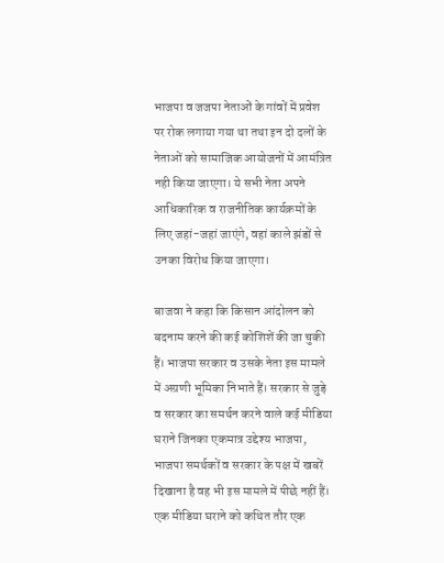भाजपा व जजपा नेताओं के गांवों में प्रवेश पर रोक लगाया गया था तथा इन दो दलों के नेताओं को सामाजिक आयोजनों में आमंत्रित नही किया जाएगा। ये सभी नेता अपने आधिकारिक व राजनीतिक कार्यक्रमों के लिए जहां-जहां जाएंगे, वहां काले झंडों से उनका विरोध किया जाएगा।

बाजवा ने कहा कि किसान आंदोलन को बदनाम करने की कई कोशिशें की जा चुकी हैं। भाजपा सरकार व उसके नेता इस मामले में अग्रणी भूमिका निभाते हैं। सरकार से जुड़े व सरकार का समर्थन करने वाले कई मीडिया घराने जिनका एकमात्र उद्देश्य भाजपा, भाजपा समर्थकों व सरकार के पक्ष में खबरें दिखाना है वह भी इस मामले में पीछे नहीं हैं। एक मीडिया घराने को कथित तौर एक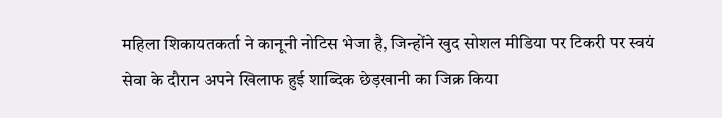महिला शिकायतकर्ता ने कानूनी नोटिस भेजा है, जिन्होंने खुद सोशल मीडिया पर टिकरी पर स्वयं सेवा के दौरान अपने खिलाफ हुई शाब्दिक छेड़खानी का जिक्र किया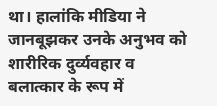था। हालांकि मीडिया ने जानबूझकर उनके अनुभव को शारीरिक दुर्व्यवहार व बलात्कार के रूप में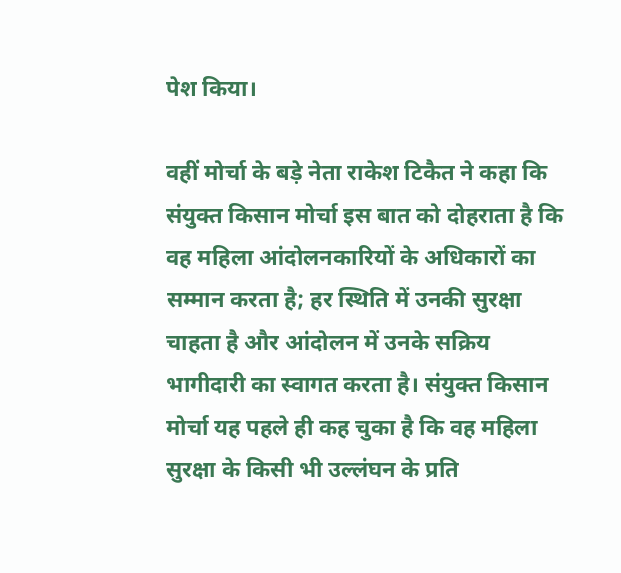पेश किया।

वहीं मोर्चा के बड़े नेता राकेश टिकैत ने कहा कि संयुक्त किसान मोर्चा इस बात को दोहराता है कि वह महिला आंदोलनकारियों के अधिकारों का सम्मान करता है; हर स्थिति में उनकी सुरक्षा चाहता है और आंदोलन में उनके सक्रिय भागीदारी का स्वागत करता है। संयुक्त किसान मोर्चा यह पहले ही कह चुका है कि वह महिला सुरक्षा के किसी भी उल्लंघन के प्रति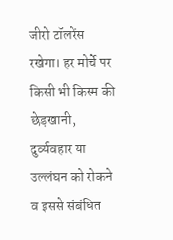जीरो टॉलरेंस रखेगा। हर मोर्चे पर किसी भी किस्म की छेड़खानी, दुर्व्यवहार या उल्लंघन को रोकने व इससे संबंधित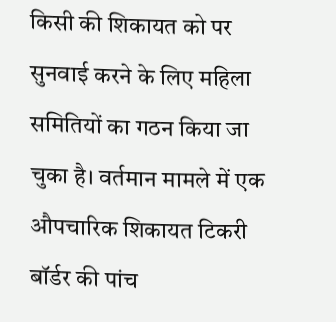किसी की शिकायत को पर सुनवाई करने के लिए महिला समितियों का गठन किया जा चुका है। वर्तमान मामले में एक औपचारिक शिकायत टिकरी बॉर्डर की पांच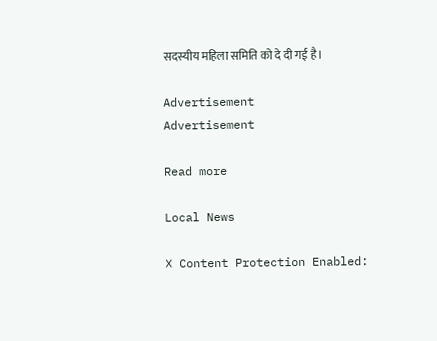सदस्यीय महिला समिति को दे दी गई है।

Advertisement
Advertisement

Read more

Local News

❌ Content Protection Enabled: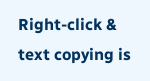Right-click & text copying is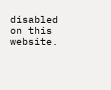disabled on this website.